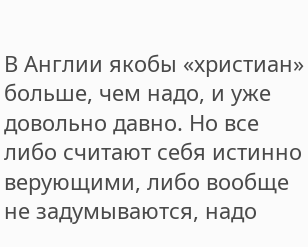В Англии якобы «христиан» больше, чем надо, и уже довольно давно. Но все либо считают себя истинно верующими, либо вообще не задумываются, надо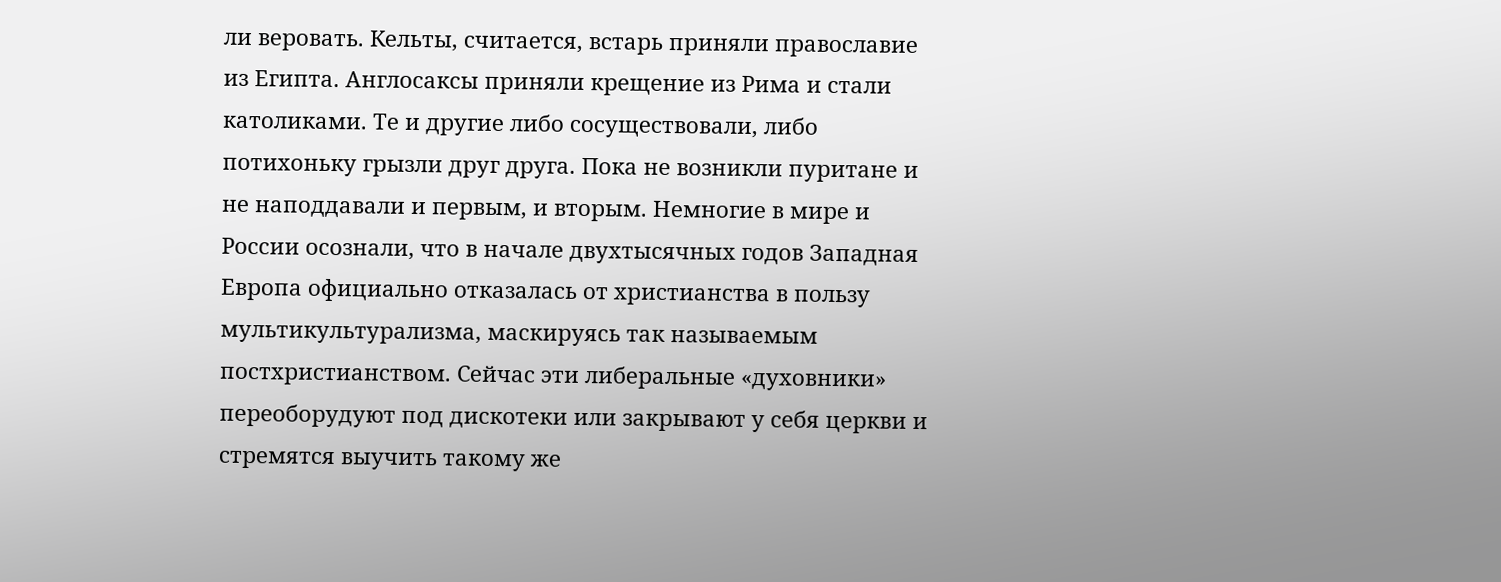ли веровать. Кельты, считается, встарь приняли православие из Египта. Англосаксы приняли крещение из Рима и стали католиками. Те и другие либо сосуществовали, либо потихоньку грызли друг друга. Пока не возникли пуритане и не наподдавали и первым, и вторым. Немногие в мире и России осознали, что в начале двухтысячных годов Западная Европа официально отказалась от христианства в пользу мультикультурализма, маскируясь так называемым постхристианством. Сейчас эти либеральные «духовники» переоборудуют под дискотеки или закрывают у себя церкви и стремятся выучить такому же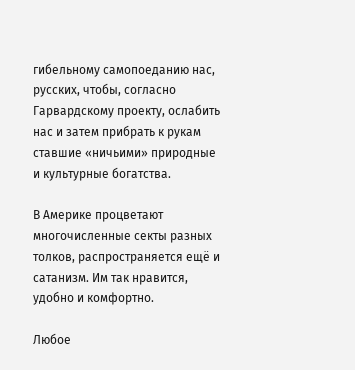гибельному самопоеданию нас, русских, чтобы, согласно Гарвардскому проекту, ослабить нас и затем прибрать к рукам ставшие «ничьими» природные и культурные богатства.

В Америке процветают многочисленные секты разных толков, распространяется ещё и сатанизм. Им так нравится, удобно и комфортно.

Любое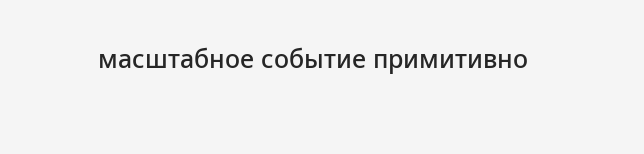масштабное событие примитивно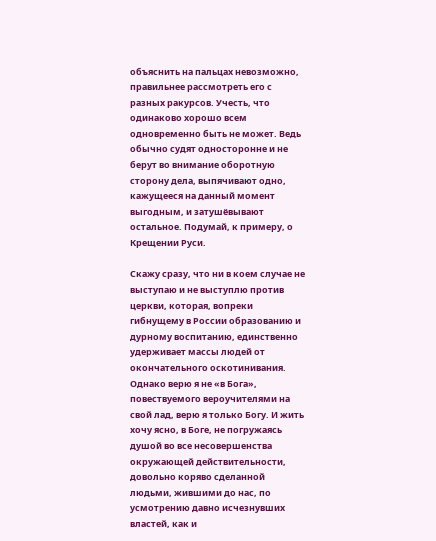объяснить на пальцах невозможно, правильнее рассмотреть его с разных ракурсов. Учесть, что одинаково хорошо всем одновременно быть не может. Ведь обычно судят односторонне и не берут во внимание оборотную сторону дела, выпячивают одно, кажущееся на данный момент выгодным, и затушёвывают остальное. Подумай, к примеру, о Крещении Руси.

Скажу сразу, что ни в коем случае не выступаю и не выступлю против церкви, которая, вопреки гибнущему в России образованию и дурному воспитанию, единственно удерживает массы людей от окончательного оскотинивания. Однако верю я не «в Бога», повествуемого вероучителями на свой лад, верю я только Богу. И жить хочу ясно, в Боге, не погружаясь душой во все несовершенства окружающей действительности, довольно коряво сделанной людьми, жившими до нас, по усмотрению давно исчезнувших властей, как и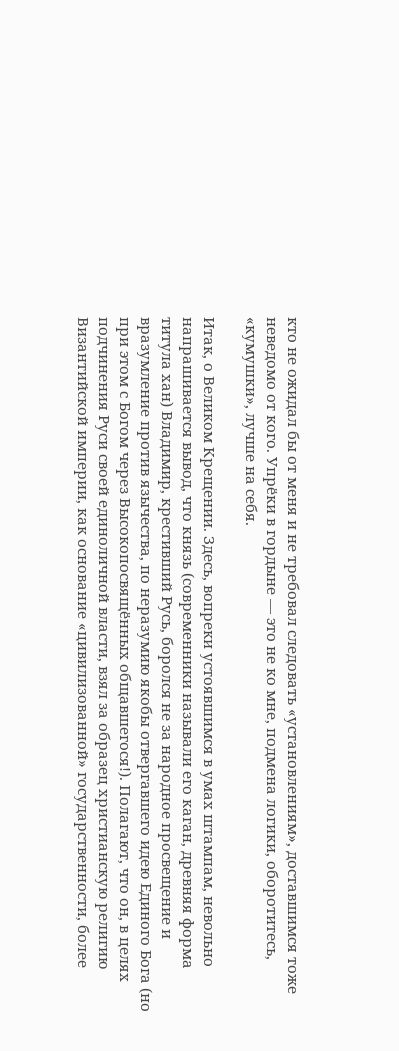кто не ожидал бы от меня и не требовал следовать «установлениям», доставшимся тоже неведомо от кого. Упрёки в гордыне — это не ко мне, подмена логики, оборотитесь, «кумушки», лучше на себя.

Итак, о Великом Крещении. Здесь, вопреки устоявшимся в умах штампам, невольно напрашивается вывод, что князь (современники называли его каган, древняя форма титула хан) Владимир, крестивший Русь, боролся не за народное просвещение и вразумление против язычества, по неразумию якобы отвергавшего идею Единого Бога (но при этом с Богом через Высокопосвящённых общавшегося!). Полагают, что он, в целях подчинения Руси своей единоличной власти, взял за образец христианскую религию Византийской империи, как основание «цивилизованной» государственности, более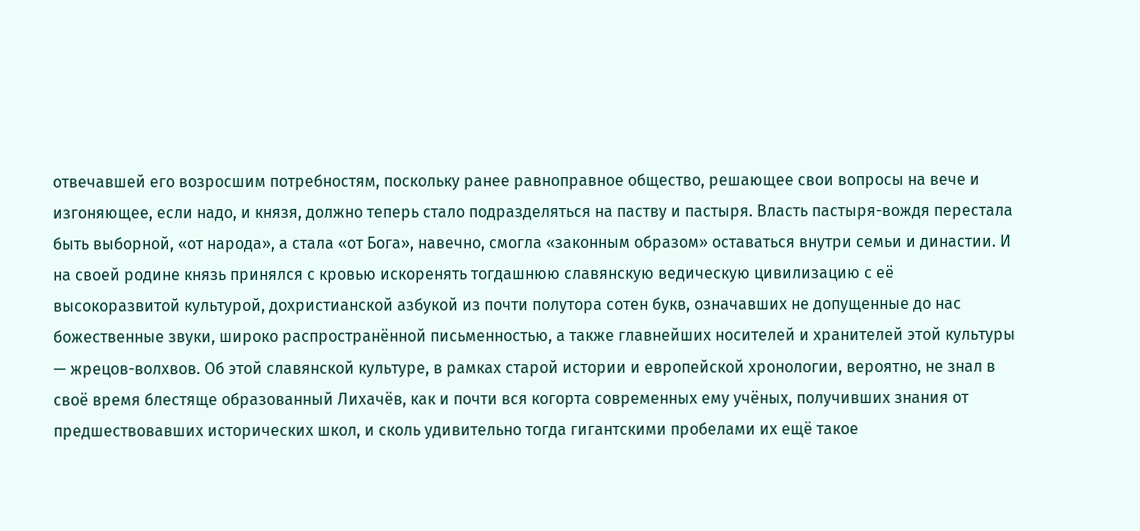отвечавшей его возросшим потребностям, поскольку ранее равноправное общество, решающее свои вопросы на вече и изгоняющее, если надо, и князя, должно теперь стало подразделяться на паству и пастыря. Власть пастыря-вождя перестала быть выборной, «от народа», а стала «от Бога», навечно, смогла «законным образом» оставаться внутри семьи и династии. И на своей родине князь принялся с кровью искоренять тогдашнюю славянскую ведическую цивилизацию с её высокоразвитой культурой, дохристианской азбукой из почти полутора сотен букв, означавших не допущенные до нас божественные звуки, широко распространённой письменностью, а также главнейших носителей и хранителей этой культуры — жрецов-волхвов. Об этой славянской культуре, в рамках старой истории и европейской хронологии, вероятно, не знал в своё время блестяще образованный Лихачёв, как и почти вся когорта современных ему учёных, получивших знания от предшествовавших исторических школ, и сколь удивительно тогда гигантскими пробелами их ещё такое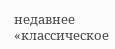недавнее «классическое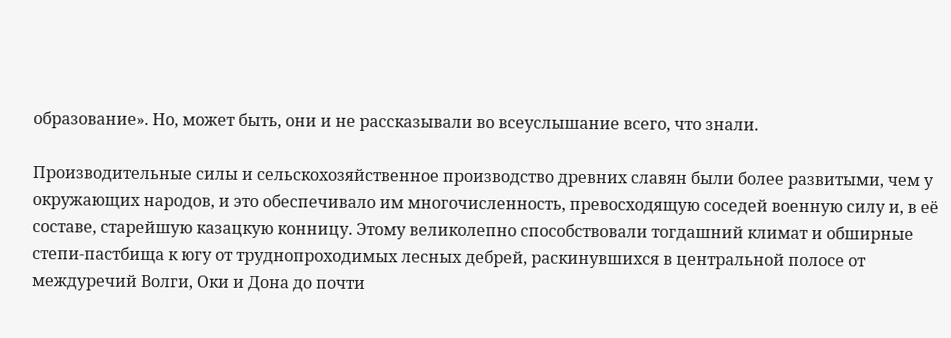образование». Но, может быть, они и не рассказывали во всеуслышание всего, что знали.

Производительные силы и сельскохозяйственное производство древних славян были более развитыми, чем у окружающих народов, и это обеспечивало им многочисленность, превосходящую соседей военную силу и, в её составе, старейшую казацкую конницу. Этому великолепно способствовали тогдашний климат и обширные степи-пастбища к югу от труднопроходимых лесных дебрей, раскинувшихся в центральной полосе от междуречий Волги, Оки и Дона до почти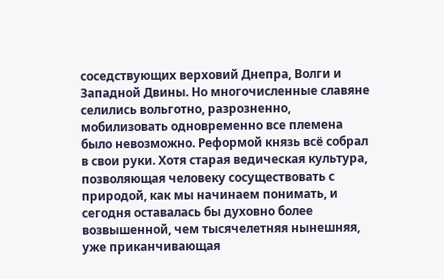соседствующих верховий Днепра, Волги и Западной Двины. Но многочисленные славяне селились вольготно, разрозненно, мобилизовать одновременно все племена было невозможно. Реформой князь всё собрал в свои руки. Хотя старая ведическая культура, позволяющая человеку сосуществовать с природой, как мы начинаем понимать, и сегодня оставалась бы духовно более возвышенной, чем тысячелетняя нынешняя, уже приканчивающая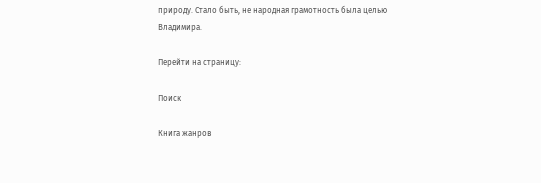природу. Стало быть, не народная грамотность была целью Владимира.

Перейти на страницу:

Поиск

Книга жанров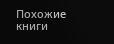Похожие книги